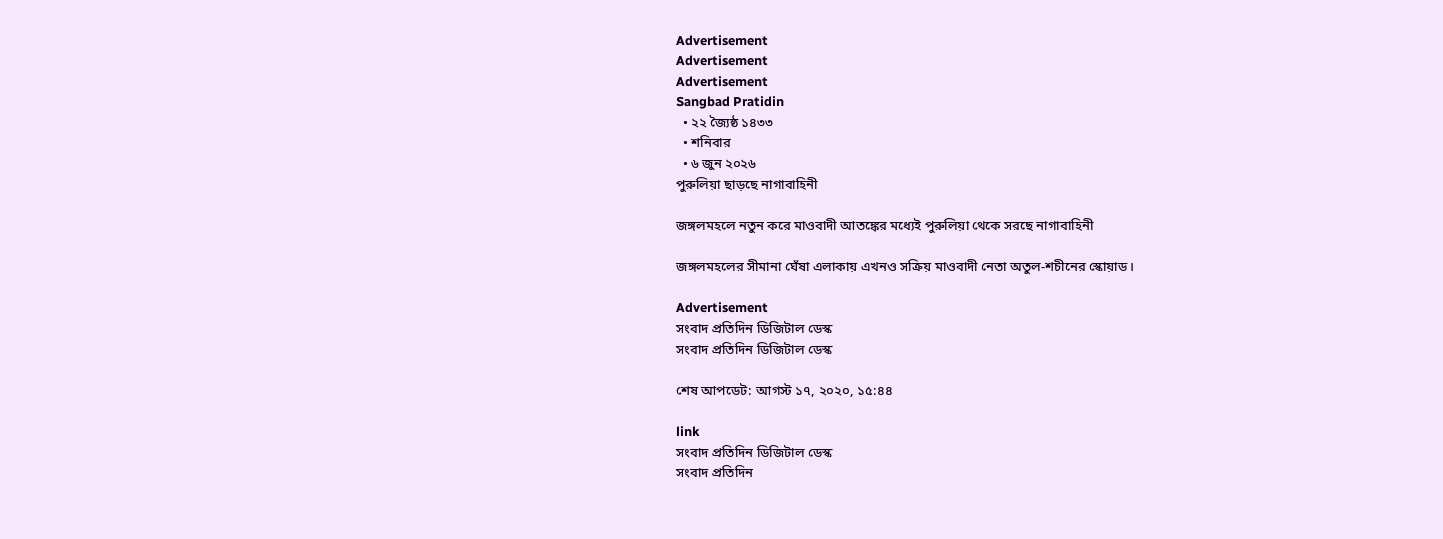Advertisement
Advertisement
Advertisement
Sangbad Pratidin
  • ২২ জ্যৈষ্ঠ ১৪৩৩
  • শনিবার
  • ৬ জুন ২০২৬
পুরুলিয়া ছাড়ছে নাগাবাহিনী

জঙ্গলমহলে নতুন করে মাওবাদী আতঙ্কের মধ্যেই পুরুলিয়া থেকে সরছে নাগাবাহিনী

জঙ্গলমহলের সীমানা ঘেঁষা এলাকায় এখনও সক্রিয় মাওবাদী নেতা অতুল-শচীনের স্কোয়াড।

Advertisement
সংবাদ প্রতিদিন ডিজিটাল ডেস্ক
সংবাদ প্রতিদিন ডিজিটাল ডেস্ক

শেষ আপডেট: আগস্ট ১৭, ২০২০, ১৫:৪৪

link
সংবাদ প্রতিদিন ডিজিটাল ডেস্ক
সংবাদ প্রতিদিন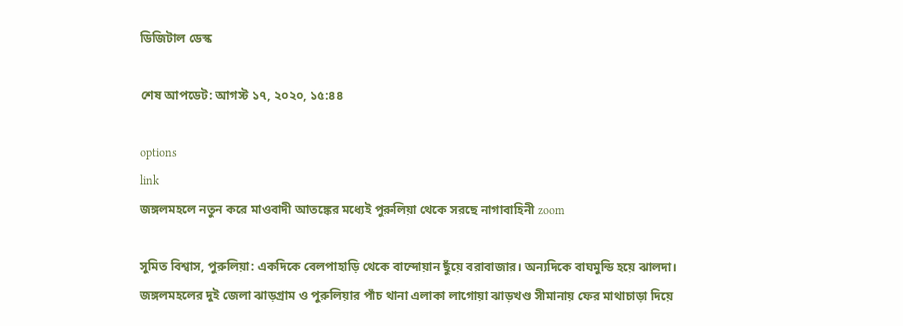ডিজিটাল ডেস্ক

শেষ আপডেট: আগস্ট ১৭, ২০২০, ১৫:৪৪

options
link
জঙ্গলমহলে নতুন করে মাওবাদী আতঙ্কের মধ্যেই পুরুলিয়া থেকে সরছে নাগাবাহিনী zoom

সুমিত বিশ্বাস, পুরুলিয়া: একদিকে বেলপাহাড়ি থেকে বান্দোয়ান ছুঁয়ে বরাবাজার। অন্যদিকে বাঘমুন্ডি হয়ে ঝালদা। জঙ্গলমহলের দুই জেলা ঝাড়গ্রাম ও পুরুলিয়ার পাঁচ থানা এলাকা লাগোয়া ঝাড়খণ্ড সীমানায় ফের মাথাচাড়া দিয়ে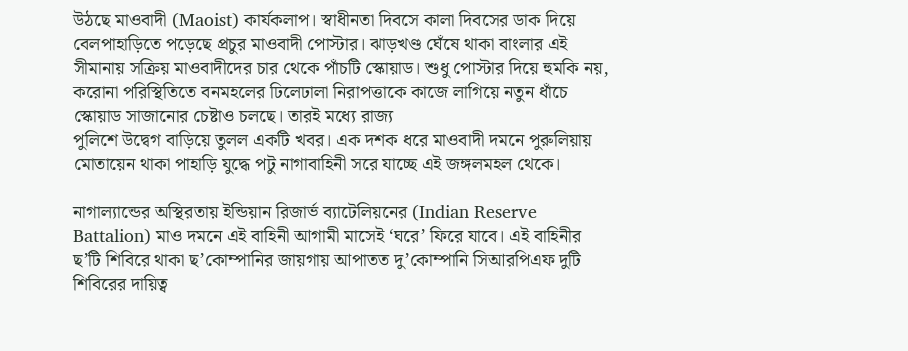উঠছে মাওবাদী (Maoist) কার্যকলাপ। স্বাধীনতা দিবসে কালা দিবসের ডাক দিয়ে বেলপাহাড়িতে পড়েছে প্রচুর মাওবাদী পোস্টার। ঝাড়খণ্ড ঘেঁষে থাকা বাংলার এই সীমানায় সক্রিয় মাওবাদীদের চার থেকে পাঁচটি স্কোয়াড। শুধু পোস্টার দিয়ে হুমকি নয়, করোনা পরিস্থিতিতে বনমহলের ঢিলেঢালা নিরাপত্তাকে কাজে লাগিয়ে নতুন ধাঁচে স্কোয়াড সাজানোর চেষ্টাও চলছে। তারই মধ্যে রাজ্য
পুলিশে উদ্বেগ বাড়িয়ে তুলল একটি খবর। এক দশক ধরে মাওবাদী দমনে পুরুলিয়ায় মোতায়েন থাকা পাহাড়ি যুদ্ধে পটু নাগাবাহিনী সরে যাচ্ছে এই জঙ্গলমহল থেকে।

নাগাল্যান্ডের অস্থিরতায় ইন্ডিয়ান রিজার্ভ ব্যাটেলিয়নের (Indian Reserve Battalion) মাও দমনে এই বাহিনী আগামী মাসেই ‘ঘরে’ ফিরে যাবে। এই বাহিনীর ছ’টি শিবিরে থাকা ছ’কোম্পানির জায়গায় আপাতত দু’কোম্পানি সিআরপিএফ দুটি শিবিরের দায়িত্ব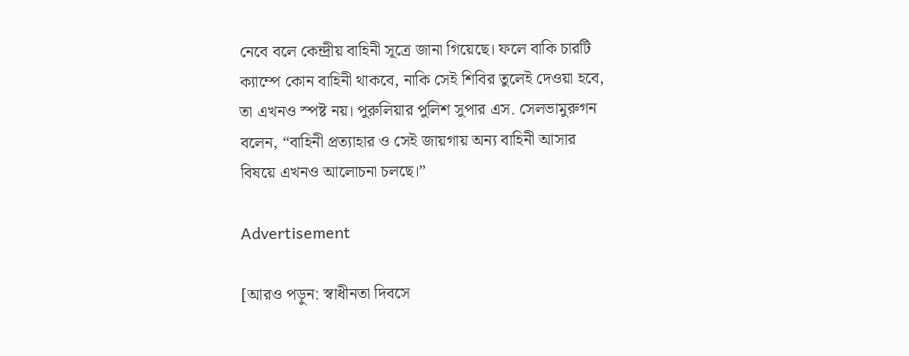নেবে বলে কেন্দ্রীয় বাহিনী সূত্রে জানা গিয়েছে। ফলে বাকি চারটি ক্যাম্পে কোন বাহিনী থাকবে, নাকি সেই শিবির তুলেই দেওয়া হবে, তা এখনও স্পষ্ট নয়। পুরুলিয়ার পুলিশ সুপার এস. সেলভামুরুগন বলেন, “বাহিনী প্রত্যাহার ও সেই জায়গায় অন্য বাহিনী আসার বিষয়ে এখনও আলোচনা চলছে।”

Advertisement

[আরও পড়ুন: স্বাধীনতা দিবসে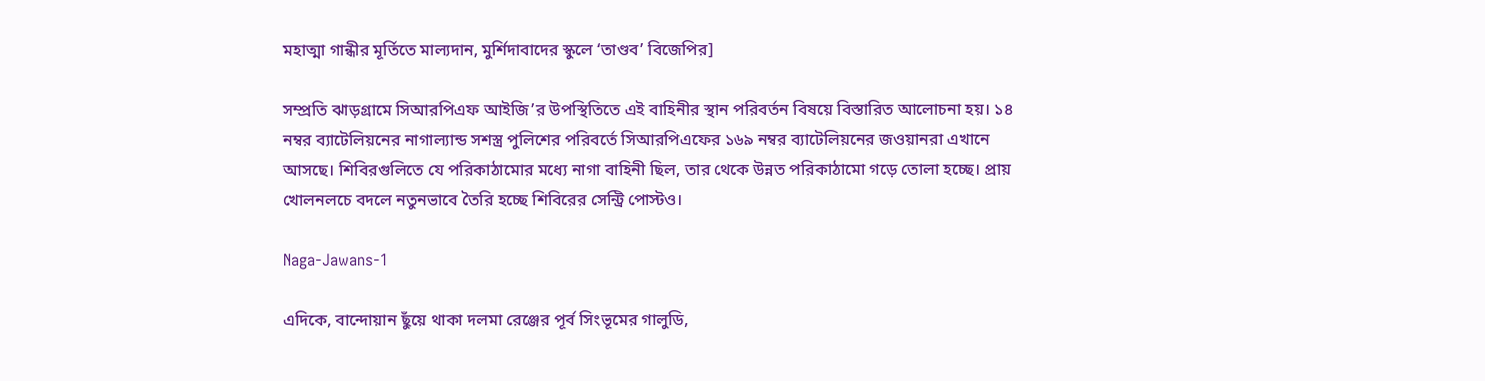মহাত্মা গান্ধীর মূর্তিতে মাল্যদান, মুর্শিদাবাদের স্কুলে ‘তাণ্ডব’ বিজেপির]

সম্প্রতি ঝাড়গ্রামে সিআরপিএফ আইজি’র উপস্থিতিতে এই বাহিনীর স্থান পরিবর্তন বিষয়ে বিস্তারিত আলোচনা হয়। ১৪ নম্বর ব্যাটেলিয়নের নাগাল্যান্ড সশস্ত্র পুলিশের পরিবর্তে সিআরপিএফের ১৬৯ নম্বর ব্যাটেলিয়নের জওয়ানরা এখানে আসছে। শিবিরগুলিতে যে পরিকাঠামোর মধ্যে নাগা বাহিনী ছিল, তার থেকে উন্নত পরিকাঠামো গড়ে তোলা হচ্ছে। প্রায় খোলনলচে বদলে নতুনভাবে তৈরি হচ্ছে শিবিরের সেন্ট্রি পোস্টও।

Naga-Jawans-1

এদিকে, বান্দোয়ান ছুঁয়ে থাকা দলমা রেঞ্জের পূর্ব সিংভূমের গালুডি,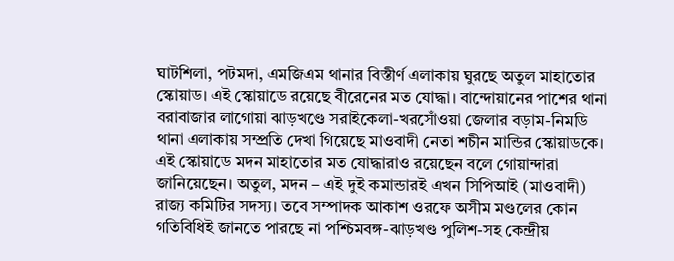ঘাটশিলা, পটমদা, এমজিএম থানার বিস্তীর্ণ এলাকায় ঘুরছে অতুল মাহাতোর স্কোয়াড। এই স্কোয়াডে রয়েছে বীরেনের মত যোদ্ধা। বান্দোয়ানের পাশের থানা বরাবাজার লাগোয়া ঝাড়খণ্ডে সরাইকেলা-খরসোঁওয়া জেলার বড়াম-নিমডি থানা এলাকায় সম্প্রতি দেখা গিয়েছে মাওবাদী নেতা শচীন মান্ডির স্কোয়াডকে। এই স্কোয়াডে মদন মাহাতোর মত যোদ্ধারাও রয়েছেন বলে গোয়ান্দারা জানিয়েছেন। অতুল, মদন – এই দুই কমান্ডারই এখন সিপিআই (মাওবাদী) রাজ্য কমিটির সদস্য। তবে সম্পাদক আকাশ ওরফে অসীম মণ্ডলের কোন গতিবিধিই জানতে পারছে না পশ্চিমবঙ্গ-ঝাড়খণ্ড পুলিশ-সহ কেন্দ্রীয়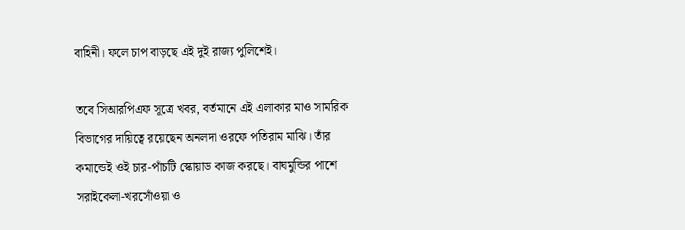বাহিনী। ফলে চাপ বাড়ছে এই দুই রাজ্য পুলিশেই।

তবে সিআরপিএফ সূত্রে খবর, বর্তমানে এই এলাকার মাও সামরিক বিভাগের দায়িত্বে রয়েছেন অনলদা ওরফে পতিরাম মাঝি। তাঁর কমান্ডেই ওই চার-পাঁচটি স্কোয়াড কাজ করছে। বাঘমুন্ডির পাশে সরাইকেলা-খরসোঁওয়া ও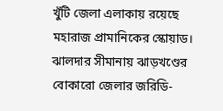খুঁটি জেলা এলাকায় রয়েছে মহারাজ প্রামানিকের স্কোয়াড। ঝালদার সীমানায় ঝাড়খণ্ডের বোকারো জেলার জরিডি-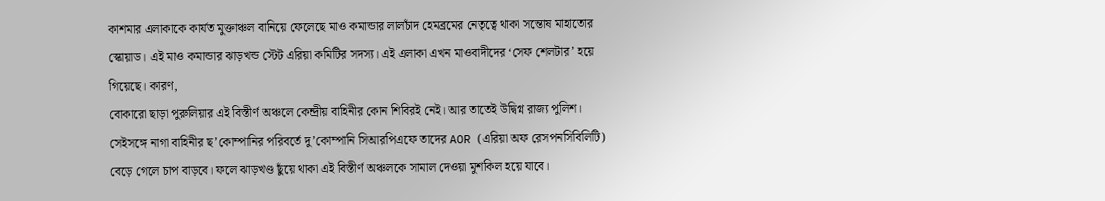কাশমার এলাকাকে কার্যত মুক্তাঞ্চল বানিয়ে ফেলেছে মাও কমান্ডার লালচাঁদ হেমব্রমের নেতৃত্বে থাকা সন্তোষ মাহাতোর স্কোয়াড। এই মাও কমান্ডার ঝাড়খন্ড স্টেট এরিয়া কমিটির সদস্য। এই এলাকা এখন মাওবাদীদের ‘সেফ শেলটার’ হয়ে গিয়েছে। কারণ,
বোকারো ছাড়া পুরুলিয়ার এই বিস্তীর্ণ অঞ্চলে কেন্দ্রীয় বাহিনীর কোন শিবিরই নেই। আর তাতেই উদ্বিগ্ন রাজ্য পুলিশ। সেইসঙ্গে নাগা বাহিনীর ছ’কোম্পানির পরিবর্তে দু’কোম্পানি সিআরপিএফে তাদের AOR (এরিয়া অফ রেসপনসিবিলিটি) বেড়ে গেলে চাপ বাড়বে। ফলে ঝাড়খণ্ড ছুঁয়ে থাকা এই বিস্তীর্ণ অঞ্চলকে সামাল দেওয়া মুশকিল হয়ে যাবে।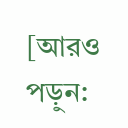[আরও পড়ুন: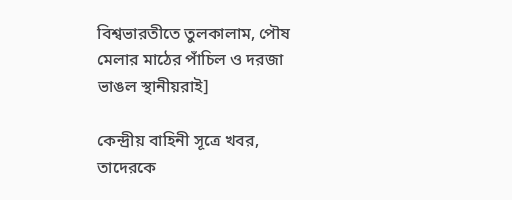বিশ্বভারতীতে তুলকালাম, পৌষ মেলার মাঠের পাঁচিল ও দরজা ভাঙল স্থানীয়রাই]

কেন্দ্রীয় বাহিনী সূত্রে খবর, তাদেরকে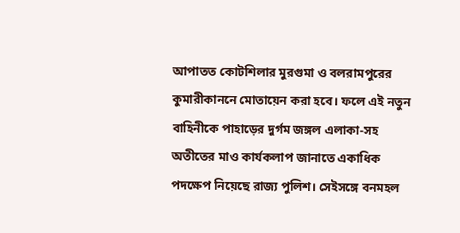আপাতত কোটশিলার মুরগুমা ও বলরামপুরের কুমারীকাননে মোতায়েন করা হবে। ফলে এই নতুন বাহিনীকে পাহাড়ের দুর্গম জঙ্গল এলাকা-সহ অতীতের মাও কার্যকলাপ জানাতে একাধিক পদক্ষেপ নিয়েছে রাজ্য পুলিশ। সেইসঙ্গে বনমহল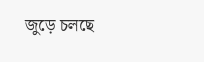জুড়ে চলছে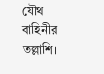যৌথ বাহিনীর তল্লাশি।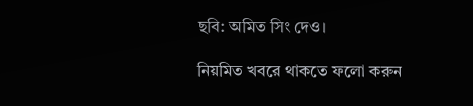ছবি: অমিত সিং দেও।

নিয়মিত খবরে থাকতে ফলো করুন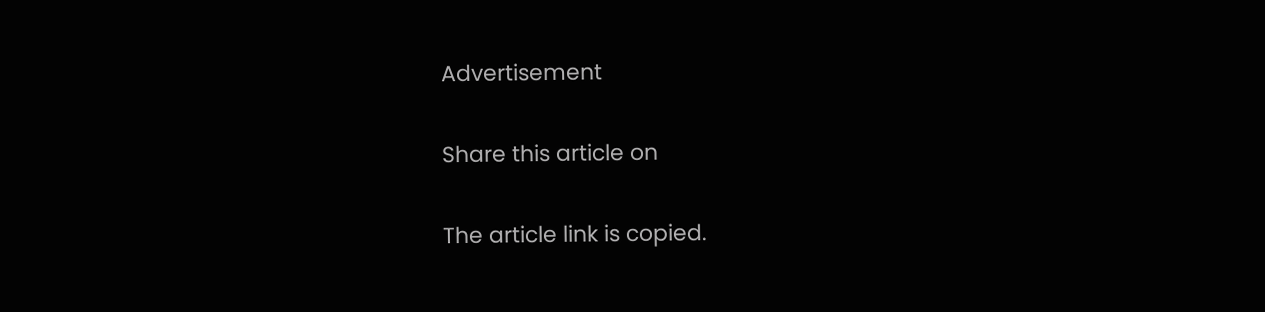Advertisement

Share this article on

The article link is copied.